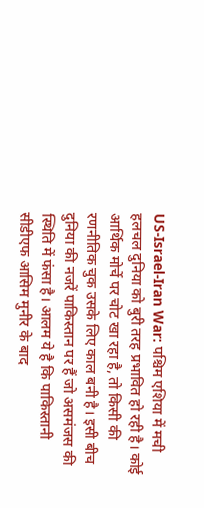US-Israel-Iran War: पश्चिम एशिया में मची हलचल दुनिया को बुरी तरह प्रभावित हो रही है। कोई आर्थिक मोर्चे पर चोट खा रहा है, तो किसी की रणनीतिक चुक उसके लिए काल बनी है। इसी बीच दुनिया की नजरें पाकिस्तान पर हैं जो असमंजस की स्थिति में फंसा है। आलम ये है कि पाकिस्तानी सीडीएफ आसिम मुनीर के बाद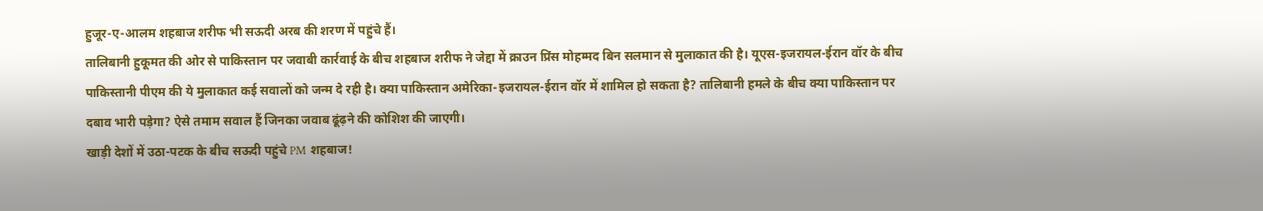हुजूर-ए-आलम शहबाज शरीफ भी सऊदी अरब की शरण में पहुंचे हैं।
तालिबानी हुकूमत की ओर से पाकिस्तान पर जवाबी कार्रवाई के बीच शहबाज शरीफ ने जेद्दा में क्राउन प्रिंस मोहम्मद बिन सलमान से मुलाकात की है। यूएस-इजरायल-ईरान वॉर के बीच पाकिस्तानी पीएम की ये मुलाकात कई सवालों को जन्म दे रही है। क्या पाकिस्तान अमेरिका-इजरायल-ईरान वॉर में शामिल हो सकता है? तालिबानी हमले के बीच क्या पाकिस्तान पर दबाव भारी पड़ेगा? ऐसे तमाम सवाल हैं जिनका जवाब ढूंढ़ने की कोशिश की जाएगी।
खाड़ी देशों में उठा-पटक के बीच सऊदी पहुंचे PM शहबाज!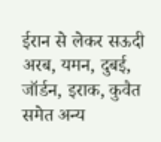ईरान से लेकर सऊदी अरब, यमन, दुबई, जॉर्डन, इराक, कुवैत समेत अन्य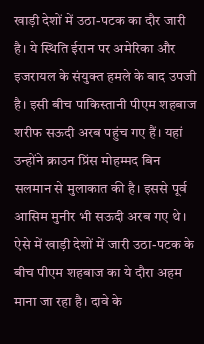खाड़ी देशों में उठा-पटक का दौर जारी है। ये स्थिति ईरान पर अमेरिका और इजरायल के संयुक्त हमले के बाद उपजी है। इसी बीच पाकिस्तानी पीएम शहबाज शरीफ सऊदी अरब पहुंच गए हैं। यहां उन्होंने क्राउन प्रिंस मोहम्मद बिन सलमान से मुलाकात की है। इससे पूर्व आसिम मुनीर भी सऊदी अरब गए थे।
ऐसे में खाड़ी देशों में जारी उठा-पटक के बीच पीएम शहबाज का ये दौरा अहम माना जा रहा है। दावे के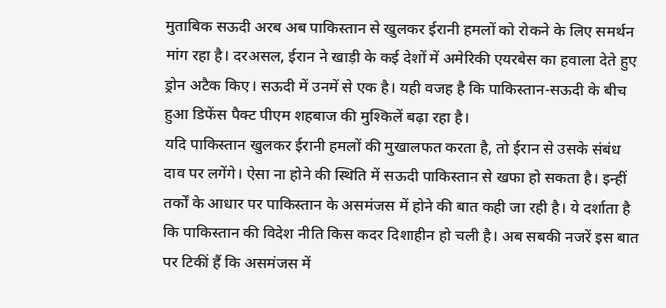मुताबिक सऊदी अरब अब पाकिस्तान से खुलकर ईरानी हमलों को रोकने के लिए समर्थन मांग रहा है। दरअसल, ईरान ने खाड़ी के कई देशों में अमेरिकी एयरबेस का हवाला देते हुए ड्रोन अटैक किए। सऊदी में उनमें से एक है। यही वजह है कि पाकिस्तान-सऊदी के बीच हुआ डिफेंस पैक्ट पीएम शहबाज की मुश्किलें बढ़ा रहा है।
यदि पाकिस्तान खुलकर ईरानी हमलों की मुखालफत करता है, तो ईरान से उसके संबंध दाव पर लगेंगे। ऐसा ना होने की स्थिति में सऊदी पाकिस्तान से खफा हो सकता है। इन्हीं तर्कों के आधार पर पाकिस्तान के असमंजस में होने की बात कही जा रही है। ये दर्शाता है कि पाकिस्तान की विदेश नीति किस कदर दिशाहीन हो चली है। अब सबकी नजरें इस बात पर टिकीं हैं कि असमंजस में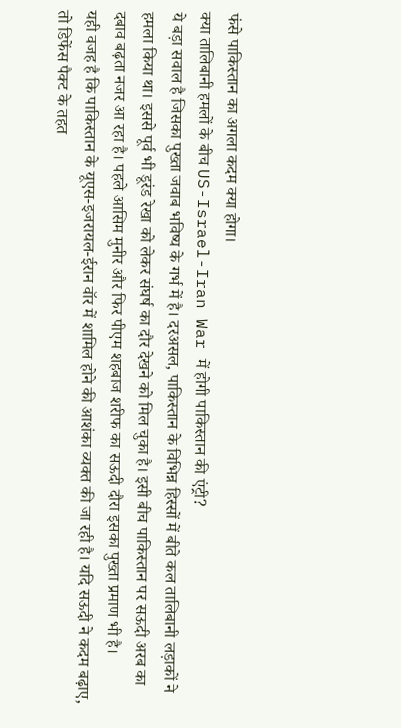फंसे पाकिस्तान का अगला कदम क्या होगा।
क्या तालिबानी हमलों के बीच US-Israel-Iran War में होगी पाकिस्तान की एंट्री?
ये बड़ा सवाल है जिसका पुख्ता जवाब भविष्य के गर्भ में है। दरअसल, पाकिस्तान के विभिन्न हिस्सों में बीते कल तालिबानी लड़ाकों ने हमला किया था। इससे पूर्व भी डूरंड रेखा को लेकर संघर्ष का दौर देखने को मिल चुका है। इसी बीच पाकिस्तान पर सऊदी अरब का दबाव बढ़ता नजर आ रहा है। पहले आसिम मुनीर और फिर पीएम शहबाज शरीफ का सऊदी दौरा इसका पुख्ता प्रमाण भी है।
यही वजह है कि पाकिस्तान के यूएस-इजरायल-ईरान वॉर में शामिल होने की आशंका व्यक्त की जा रही है। यदि सऊदी ने कदम बढ़ाए, तो डिफेंस पैक्ट के तहत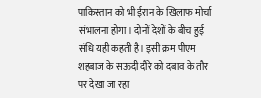पाकिस्तान को भी ईरान के खिलाफ मोर्चा संभालना होगा। दोनों देशों के बीच हुई संधि यही कहती है। इसी क्रम पीएम शहबाज के सऊदी दौरे को दबाव के तौर पर देखा जा रहा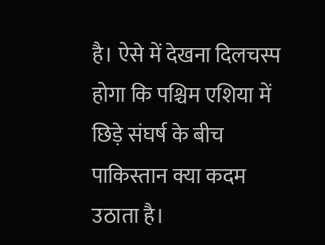है। ऐसे में देखना दिलचस्प होगा कि पश्चिम एशिया में छिड़े संघर्ष के बीच पाकिस्तान क्या कदम उठाता है।